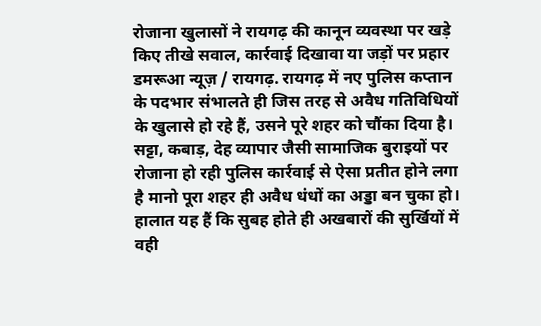रोजाना खुलासों ने रायगढ़ की कानून व्यवस्था पर खड़े किए तीखे सवाल, कार्रवाई दिखावा या जड़ों पर प्रहार
डमरूआ न्यूज़ / रायगढ़. रायगढ़ में नए पुलिस कप्तान के पदभार संभालते ही जिस तरह से अवैध गतिविधियों के खुलासे हो रहे हैं, उसने पूरे शहर को चौंका दिया है। सट्टा, कबाड़, देह व्यापार जैसी सामाजिक बुराइयों पर रोजाना हो रही पुलिस कार्रवाई से ऐसा प्रतीत होने लगा है मानो पूरा शहर ही अवैध धंधों का अड्डा बन चुका हो। हालात यह हैं कि सुबह होते ही अखबारों की सुर्खियों में वही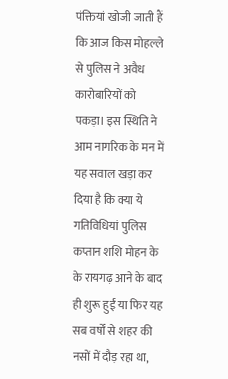पंक्तियां खोजी जाती हैं कि आज किस मोहल्ले से पुलिस ने अवैध कारोबारियों को पकड़ा। इस स्थिति ने आम नागरिक के मन में यह सवाल खड़ा कर दिया है कि क्या ये गतिविधियां पुलिस कप्तान शशि मोहन के के रायगढ़ आने के बाद ही शुरू हुईं या फिर यह सब वर्षों से शहर की नसों में दौड़ रहा था,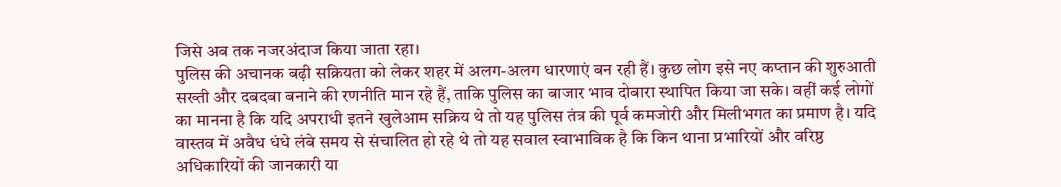जिसे अब तक नजरअंदाज किया जाता रहा।
पुलिस की अचानक बढ़ी सक्रियता को लेकर शहर में अलग-अलग धारणाएं बन रही हैं। कुछ लोग इसे नए कप्तान की शुरुआती सख्ती और दबदबा बनाने की रणनीति मान रहे हैं, ताकि पुलिस का बाजार भाव दोबारा स्थापित किया जा सके। वहीं कई लोगों का मानना है कि यदि अपराधी इतने खुलेआम सक्रिय थे तो यह पुलिस तंत्र की पूर्व कमजोरी और मिलीभगत का प्रमाण है। यदि वास्तव में अवैध धंधे लंबे समय से संचालित हो रहे थे तो यह सवाल स्वाभाविक है कि किन थाना प्रभारियों और वरिष्ठ अधिकारियों की जानकारी या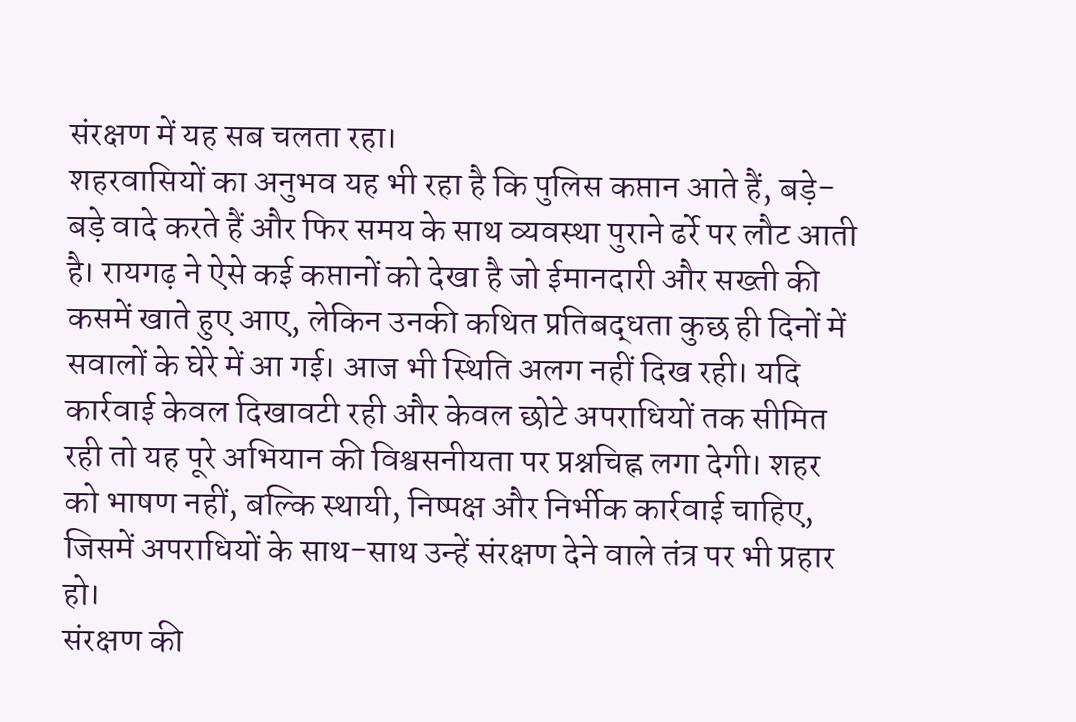संरक्षण में यह सब चलता रहा।
शहरवासियों का अनुभव यह भी रहा है कि पुलिस कप्तान आते हैं, बड़े-बड़े वादे करते हैं और फिर समय के साथ व्यवस्था पुराने ढर्रे पर लौट आती है। रायगढ़ ने ऐसे कई कप्तानों को देखा है जो ईमानदारी और सख्ती की कसमें खाते हुए आए, लेकिन उनकी कथित प्रतिबद्धता कुछ ही दिनों में सवालों के घेरे में आ गई। आज भी स्थिति अलग नहीं दिख रही। यदि कार्रवाई केवल दिखावटी रही और केवल छोटे अपराधियों तक सीमित रही तो यह पूरे अभियान की विश्वसनीयता पर प्रश्नचिह्न लगा देगी। शहर को भाषण नहीं, बल्कि स्थायी, निष्पक्ष और निर्भीक कार्रवाई चाहिए, जिसमें अपराधियों के साथ-साथ उन्हें संरक्षण देने वाले तंत्र पर भी प्रहार हो।
संरक्षण की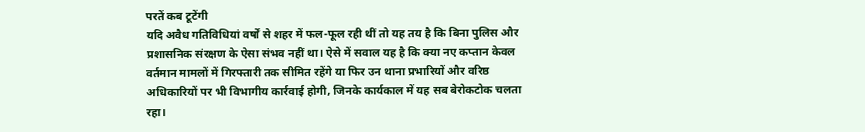परतें कब टूटेंगी
यदि अवैध गतिविधियां वर्षों से शहर में फल-फूल रही थीं तो यह तय है कि बिना पुलिस और प्रशासनिक संरक्षण के ऐसा संभव नहीं था। ऐसे में सवाल यह है कि क्या नए कप्तान केवल वर्तमान मामलों में गिरफ्तारी तक सीमित रहेंगे या फिर उन थाना प्रभारियों और वरिष्ठ अधिकारियों पर भी विभागीय कार्रवाई होगी, जिनके कार्यकाल में यह सब बेरोकटोक चलता रहा।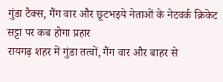गुंडा टैक्स, गैंग वार और छूटभइये नेताओं के नेटवर्क क्रिकेट सट्टा पर कब होगा प्रहार
रायगढ़ शहर में गुंडा तत्वों, गैंग वार और बाहर से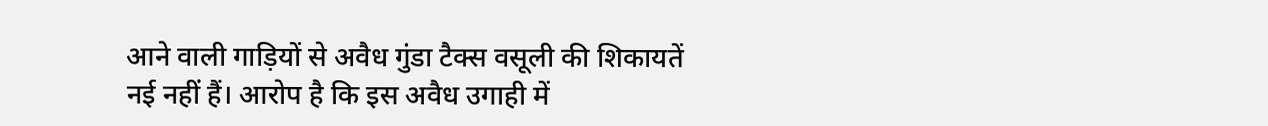आने वाली गाड़ियों से अवैध गुंडा टैक्स वसूली की शिकायतें नई नहीं हैं। आरोप है कि इस अवैध उगाही में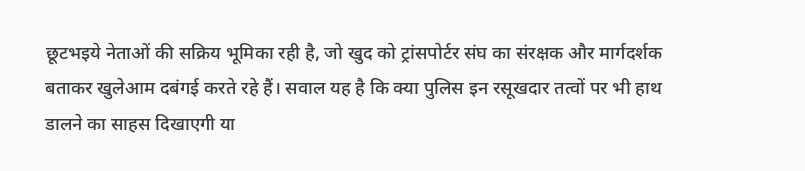छूटभइये नेताओं की सक्रिय भूमिका रही है, जो खुद को ट्रांसपोर्टर संघ का संरक्षक और मार्गदर्शक बताकर खुलेआम दबंगई करते रहे हैं। सवाल यह है कि क्या पुलिस इन रसूखदार तत्वों पर भी हाथ डालने का साहस दिखाएगी या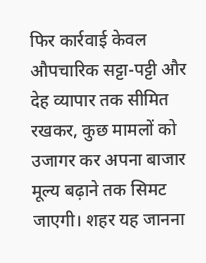फिर कार्रवाई केवल औपचारिक सट्टा-पट्टी और देह व्यापार तक सीमित रखकर, कुछ मामलों को उजागर कर अपना बाजार मूल्य बढ़ाने तक सिमट जाएगी। शहर यह जानना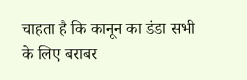चाहता है कि कानून का डंडा सभी के लिए बराबर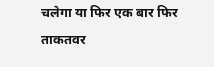चलेगा या फिर एक बार फिर ताकतवर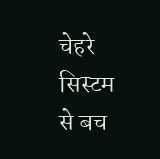चेहरे सिस्टम से बच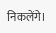निकलेंगे।